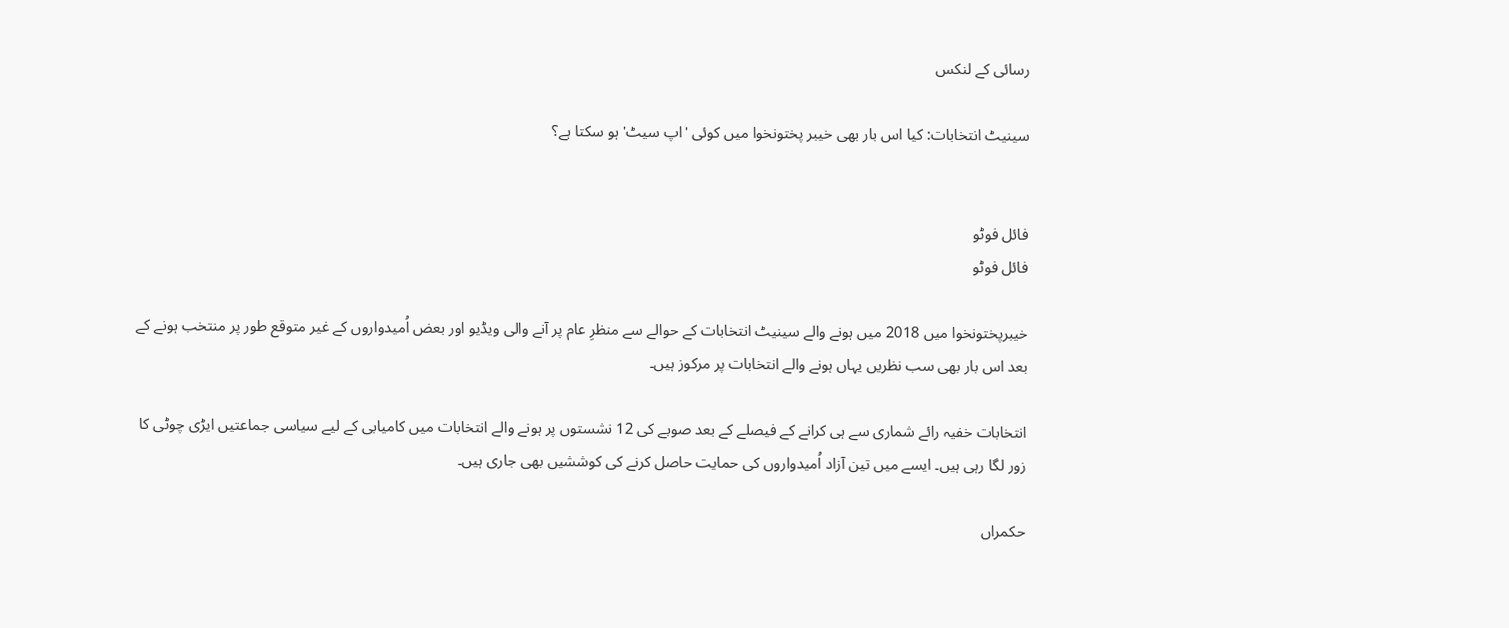رسائی کے لنکس

سینیٹ انتخابات: کیا اس بار بھی خیبر پختونخوا میں کوئی 'اپ سیٹ' ہو سکتا ہے؟


فائل فوٹو
فائل فوٹو

خیبرپختونخوا میں 2018 میں ہونے والے سینیٹ انتخابات کے حوالے سے منظرِ عام پر آنے والی ویڈیو اور بعض اُمیدواروں کے غیر متوقع طور پر منتخب ہونے کے بعد اس بار بھی سب نظریں یہاں ہونے والے انتخابات پر مرکوز ہیں۔

انتخابات خفیہ رائے شماری سے ہی کرانے کے فیصلے کے بعد صوبے کی 12 نشستوں پر ہونے والے انتخابات میں کامیابی کے لیے سیاسی جماعتیں ایڑی چوٹی کا زور لگا رہی ہیں۔ ایسے میں تین آزاد اُمیدواروں کی حمایت حاصل کرنے کی کوششیں بھی جاری ہیں۔

حکمراں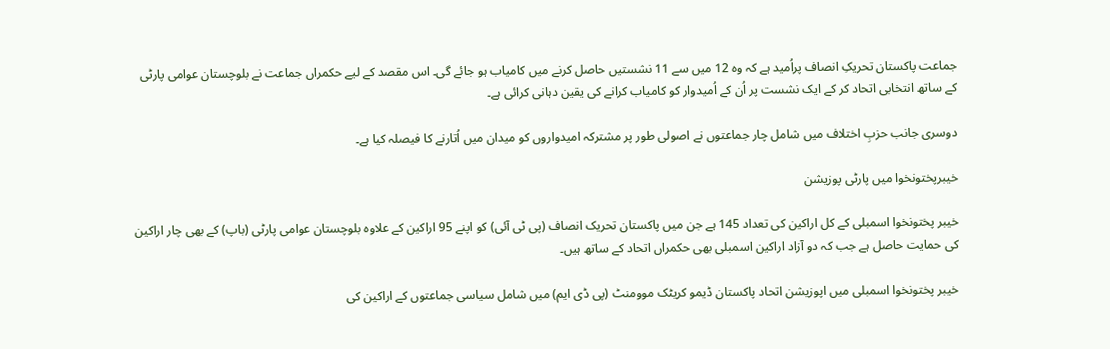جماعت پاکستان تحریکِ انصاف پراُمید ہے کہ وہ 12 میں سے 11 نشستیں حاصل کرنے میں کامیاب ہو جائے گی۔ اس مقصد کے لیے حکمراں جماعت نے بلوچستان عوامی پارٹی کے ساتھ انتخابی اتحاد کر کے ایک نشست پر اُن کے اُمیدوار کو کامیاب کرانے کی یقین دہانی کرائی ہے۔

دوسری جانب حزبِ اختلاف میں شامل چار جماعتوں نے اصولی طور پر مشترکہ امیدواروں کو میدان میں اُتارنے کا فیصلہ کیا ہے۔

خیبرپختونخوا میں پارٹی پوزیشن

خیبر پختونخوا اسمبلی کے کل اراکین کی تعداد 145 ہے جن میں پاکستان تحریک انصاف (پی ٹی آئی) کو اپنے 95 اراکین کے علاوہ بلوچستان عوامی پارٹی (باپ) کے بھی چار اراکین کی حمایت حاصل ہے جب کہ دو آزاد اراکین اسمبلی بھی حکمراں اتحاد کے ساتھ ہیں۔

خیبر پختونخوا اسمبلی میں اپوزیشن اتحاد پاکستان ڈیمو کریٹک موومنٹ (پی ڈی ایم) میں شامل سیاسی جماعتوں کے اراکین کی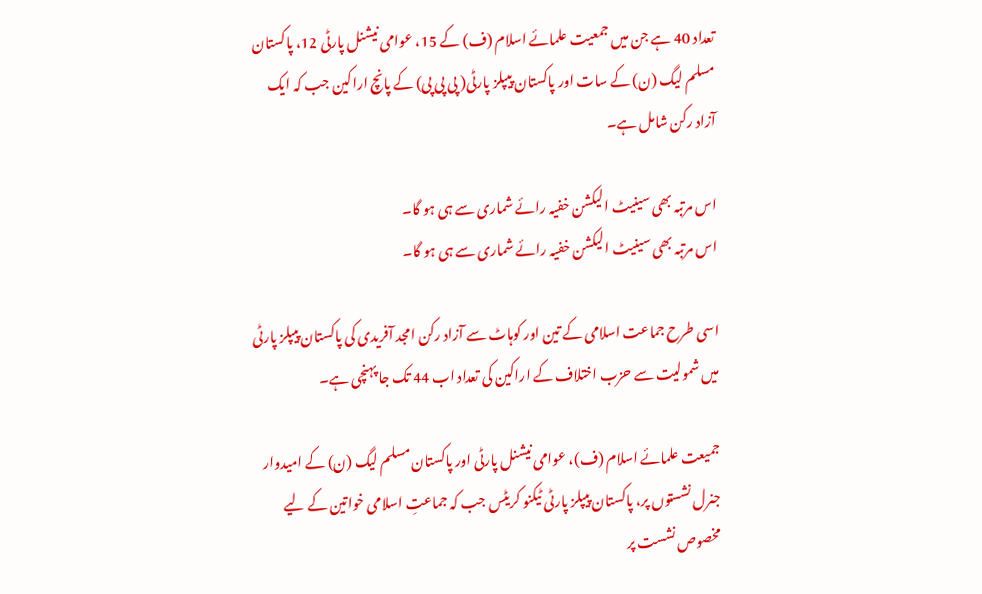تعداد 40 ہے جن میں جمعیت علمائے اسلام (ف) کے 15، عوامی نیشنل پارٹی 12، پاکستان مسلم لیگ (ن) کے سات اور پاکستان پیپلز پارٹی( پی پی پی) کے پانچ اراکین جب کہ ایک آزاد رکن شامل ہے۔

اس مرتبہ بھی سینیٹ الیکشن خفیہ رائے شماری سے ہی ہو گا۔
اس مرتبہ بھی سینیٹ الیکشن خفیہ رائے شماری سے ہی ہو گا۔

اسی طرح جماعت اسلامی کے تین اور کوہاٹ سے آزاد رکن امجد آفریدی کی پاکستان پیپلز پارٹی میں شمولیت سے حزب اختلاف کے اراکین کی تعداد اب 44 تک جا پہنچی ہے۔

جمیعت علمائے اسلام (ف)، عوامی نیشنل پارٹی اور پاکستان مسلم لیگ (ن) کے امیدوار جنرل نشستوں پر، پاکستان پیپلز پارٹی ٹیکنو کریٹس جب کہ جماعتِ اسلامی خواتین کے لیے مخصوص نشست پر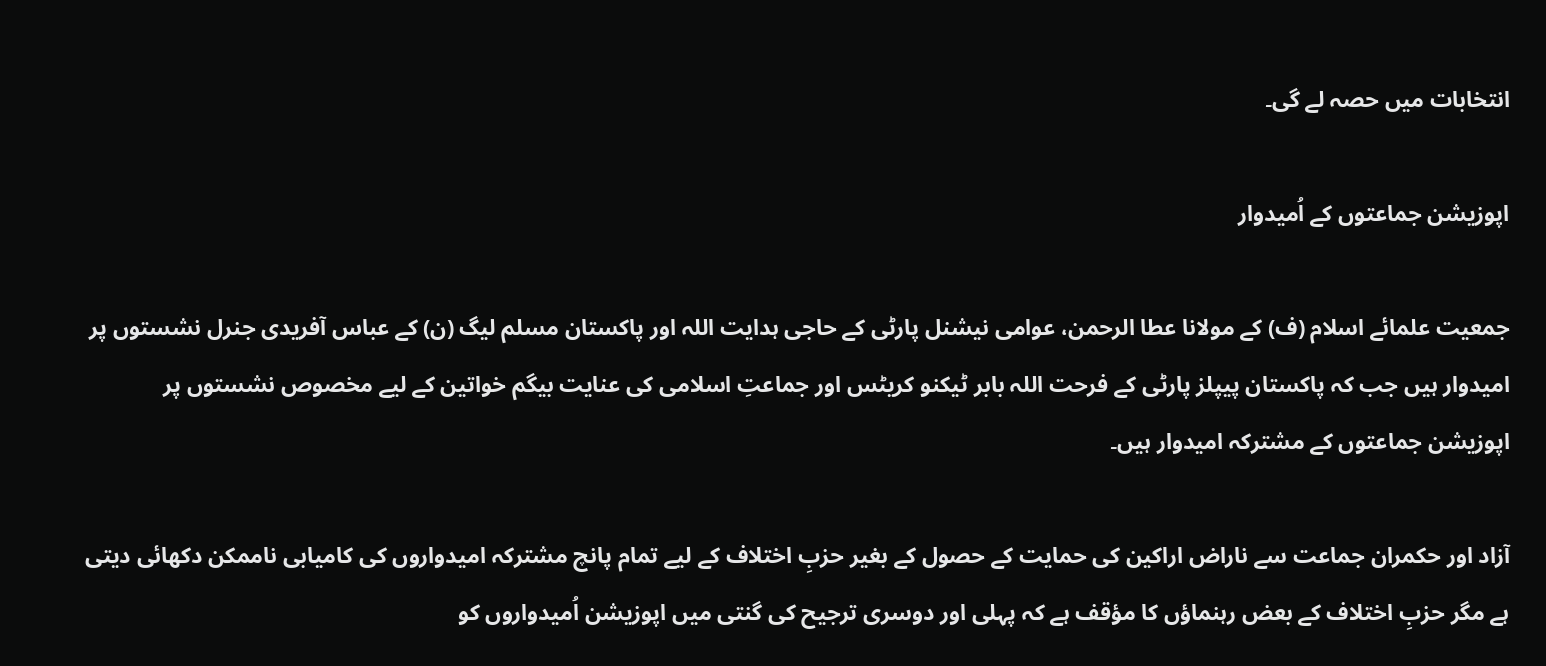انتخابات میں حصہ لے گی۔

اپوزیشن جماعتوں کے اُمیدوار

جمعیت علمائے اسلام (ف) کے مولانا عطا الرحمن، عوامی نیشنل پارٹی کے حاجی ہدایت اللہ اور پاکستان مسلم لیگ (ن) کے عباس آفریدی جنرل نشستوں پر امیدوار ہیں جب کہ پاکستان پیپلز پارٹی کے فرحت اللہ بابر ٹیکنو کریٹس اور جماعتِ اسلامی کی عنایت بیگم خواتین کے لیے مخصوص نشستوں پر اپوزیشن جماعتوں کے مشترکہ امیدوار ہیں۔

آزاد اور حکمران جماعت سے ناراض اراکین کی حمایت کے حصول کے بغیر حزبِ اختلاف کے لیے تمام پانچ مشترکہ امیدواروں کی کامیابی ناممکن دکھائی دیتی ہے مگر حزبِ اختلاف کے بعض رہنماؤں کا مؤقف ہے کہ پہلی اور دوسری ترجیح کی گنتی میں اپوزیشن اُمیدواروں کو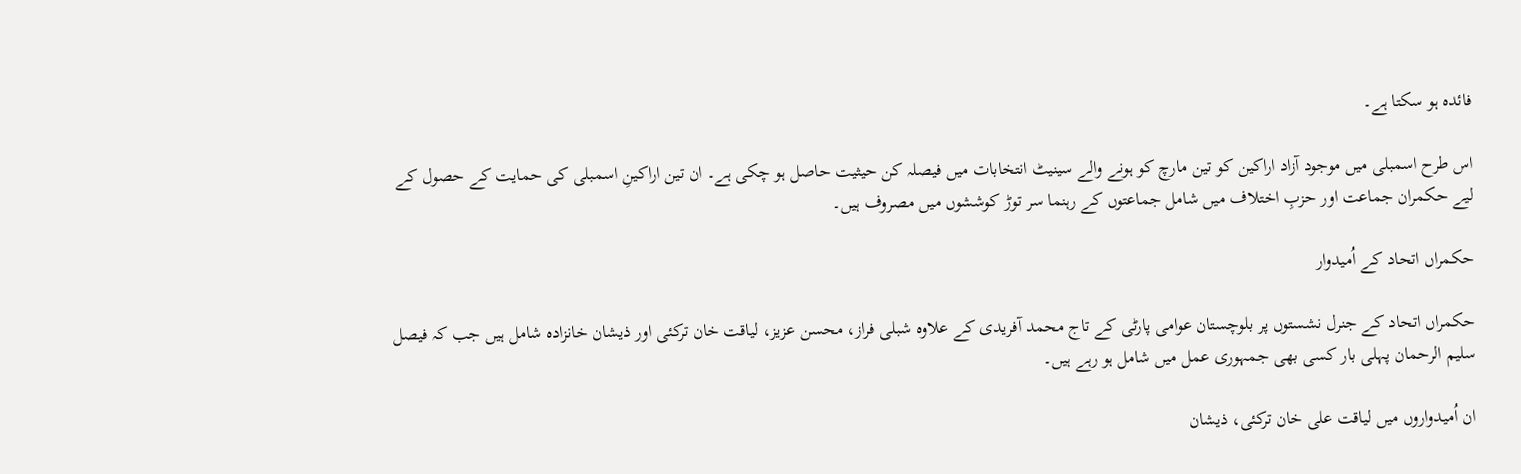فائدہ ہو سکتا ہے۔

اس طرح اسمبلی میں موجود آزاد اراکین کو تین مارچ کو ہونے والے سینیٹ انتخابات میں فیصلہ کن حیثیت حاصل ہو چکی ہے۔ ان تین اراکینِ اسمبلی کی حمایت کے حصول کے لیے حکمران جماعت اور حزبِ اختلاف میں شامل جماعتوں کے رہنما سر توڑ کوششوں میں مصروف ہیں۔

حکمراں اتحاد کے اُمیدوار

حکمراں اتحاد کے جنرل نشستوں پر بلوچستان عوامی پارٹی کے تاج محمد آفریدی کے علاوہ شبلی فراز، محسن عزیز، لیاقت خان ترکئی اور ذیشان خانزادہ شامل ہیں جب کہ فیصل سلیم الرحمان پہلی بار کسی بھی جمہوری عمل میں شامل ہو رہے ہیں۔

ان اُمیدواروں میں لیاقت علی خان ترکئی، ذیشان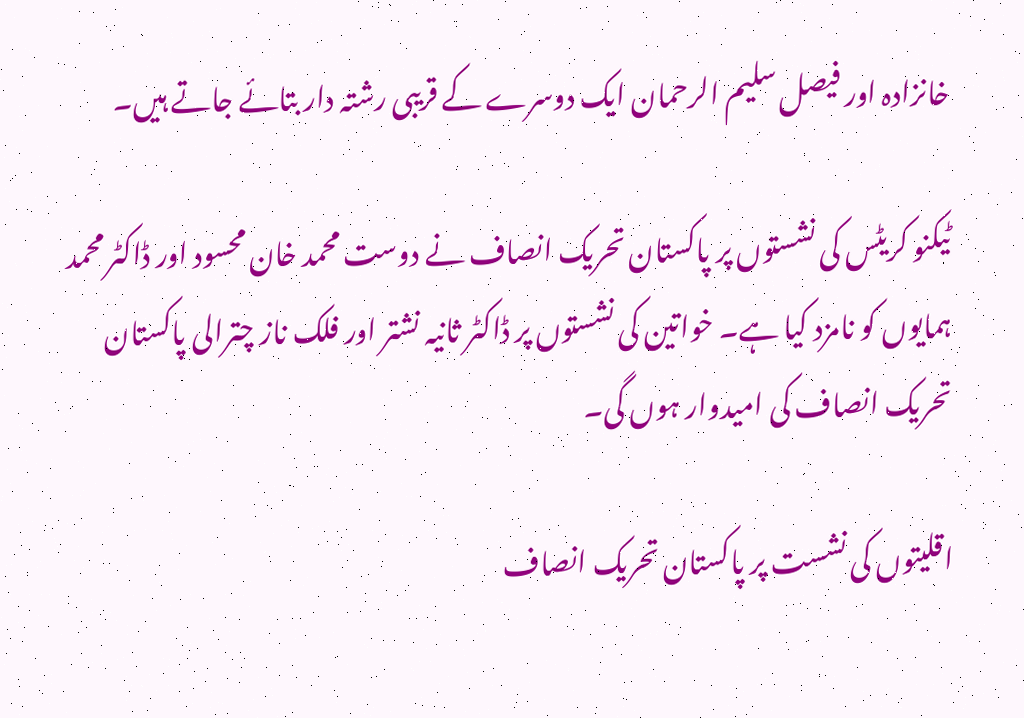خانزادہ اور فیصل سلیم الرحمان ایک دوسرے کے قریبی رشتہ دار بتائے جاتے ہیں۔

ٹیکنو کریٹس کی نشستوں پر پاکستان تحریک انصاف نے دوست محمد خان محسود اور ڈاکٹر محمد ہمایوں کو نامزد کیا ہے۔ خواتین کی نشستوں پر ڈاکٹر ثانیہ نشتر اور فلک ناز چترالی پاکستان تحریک انصاف کی امیدوار ہوں گی۔

اقلیتوں کی نشست پر پاکستان تحریک انصاف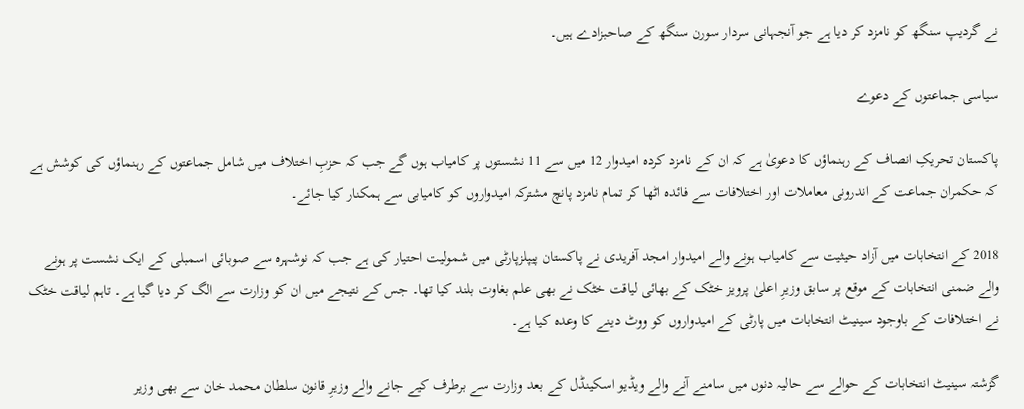نے گردیپ سنگھ کو نامزد کر دیا ہے جو آنجہانی سردار سورن سنگھ کے صاحبزادے ہیں۔

سیاسی جماعتوں کے دعوے

پاکستان تحریکِ انصاف کے رہنماؤں کا دعویٰ ہے کہ ان کے نامزد کردہ امیدوار 12 میں سے 11 نشستوں پر کامیاب ہوں گے جب کہ حزبِ اختلاف میں شامل جماعتوں کے رہنماؤں کی کوشش ہے کہ حکمران جماعت کے اندرونی معاملات اور اختلافات سے فائدہ اٹھا کر تمام نامزد پانچ مشترکہ امیدواروں کو کامیابی سے ہمکنار کیا جائے۔

2018 کے انتخابات میں آزاد حیثیت سے کامیاب ہونے والے امیدوار امجد آفریدی نے پاکستان پیپلزپارٹی میں شمولیت احتیار کی ہے جب کہ نوشہرہ سے صوبائی اسمبلی کے ایک نشست پر ہونے والے ضمنی انتخابات کے موقع پر سابق وزیرِ اعلیٰ پرویز خٹک کے بھائی لیاقت خٹک نے بھی علم بغاوت بلند کیا تھا۔ جس کے نتیجے میں ان کو وزارت سے الگ کر دیا گیا ہے۔ تاہم لیاقت خٹک نے اختلافات کے باوجود سینیٹ انتخابات میں پارٹی کے امیدواروں کو ووٹ دینے کا وعدہ کیا ہے۔

گزشتہ سینیٹ انتخابات کے حوالے سے حالیہ دنوں میں سامنے آنے والے ویڈیو اسکینڈل کے بعد وزارت سے برطرف کیے جانے والے وزیرِ قانون سلطان محمد خان سے بھی وزیر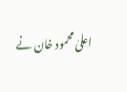اعلیٰ محمود خان نے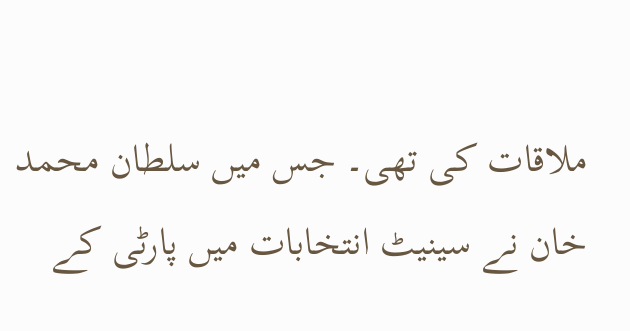ملاقات کی تھی۔ جس میں سلطان محمد خان نے سینیٹ انتخابات میں پارٹی کے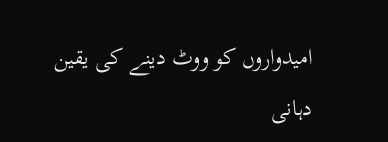امیدواروں کو ووٹ دینے کی یقین دہانی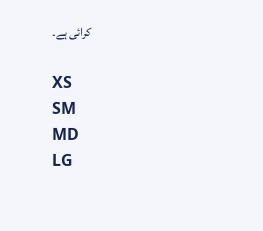کرائی ہے۔

XS
SM
MD
LG